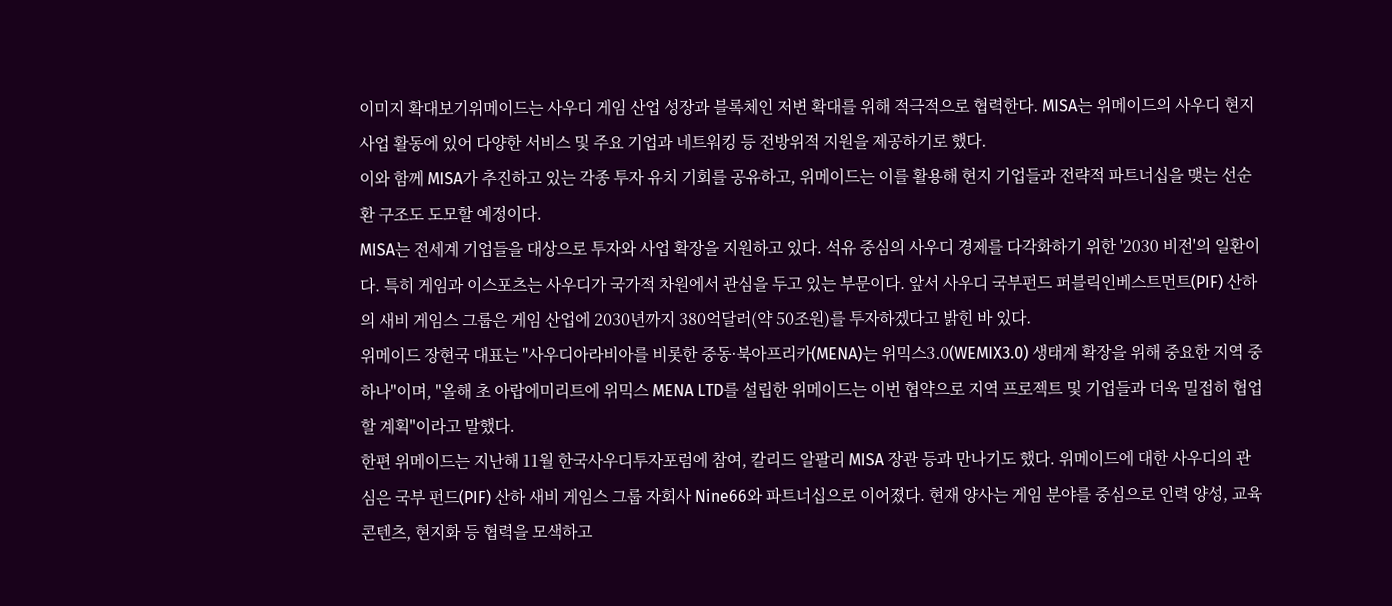이미지 확대보기위메이드는 사우디 게임 산업 성장과 블록체인 저변 확대를 위해 적극적으로 협력한다. MISA는 위메이드의 사우디 현지 사업 활동에 있어 다양한 서비스 및 주요 기업과 네트워킹 등 전방위적 지원을 제공하기로 했다.
이와 함께 MISA가 추진하고 있는 각종 투자 유치 기회를 공유하고, 위메이드는 이를 활용해 현지 기업들과 전략적 파트너십을 맺는 선순환 구조도 도모할 예정이다.
MISA는 전세계 기업들을 대상으로 투자와 사업 확장을 지원하고 있다. 석유 중심의 사우디 경제를 다각화하기 위한 '2030 비전'의 일환이다. 특히 게임과 이스포츠는 사우디가 국가적 차원에서 관심을 두고 있는 부문이다. 앞서 사우디 국부펀드 퍼블릭인베스트먼트(PIF) 산하의 새비 게임스 그룹은 게임 산업에 2030년까지 380억달러(약 50조원)를 투자하겠다고 밝힌 바 있다.
위메이드 장현국 대표는 "사우디아라비아를 비롯한 중동·북아프리카(MENA)는 위믹스3.0(WEMIX3.0) 생태계 확장을 위해 중요한 지역 중 하나"이며, "올해 초 아랍에미리트에 위믹스 MENA LTD를 설립한 위메이드는 이번 협약으로 지역 프로젝트 및 기업들과 더욱 밀접히 협업할 계획"이라고 말했다.
한편 위메이드는 지난해 11월 한국사우디투자포럼에 참여, 칼리드 알팔리 MISA 장관 등과 만나기도 했다. 위메이드에 대한 사우디의 관심은 국부 펀드(PIF) 산하 새비 게임스 그룹 자회사 Nine66와 파트너십으로 이어졌다. 현재 양사는 게임 분야를 중심으로 인력 양성, 교육 콘텐츠, 현지화 등 협력을 모색하고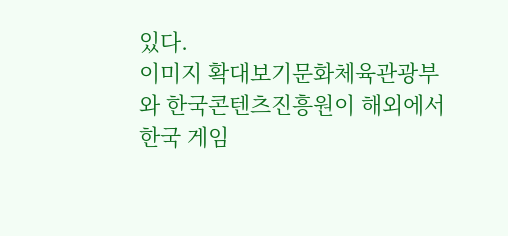있다.
이미지 확대보기문화체육관광부와 한국콘텐츠진흥원이 해외에서 한국 게임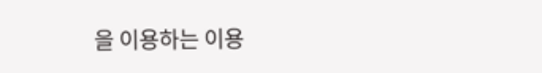을 이용하는 이용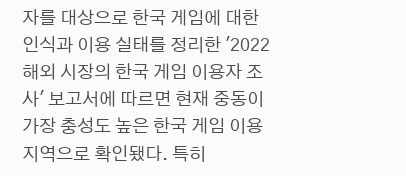자를 대상으로 한국 게임에 대한 인식과 이용 실태를 정리한 '2022 해외 시장의 한국 게임 이용자 조사' 보고서에 따르면 현재 중동이 가장 충성도 높은 한국 게임 이용지역으로 확인됐다. 특히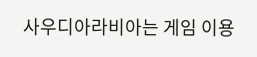사우디아라비아는 게임 이용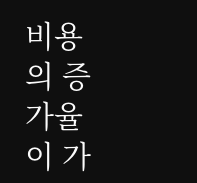비용의 증가율이 가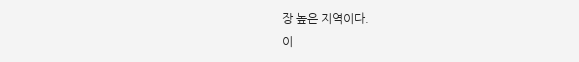장 높은 지역이다.
이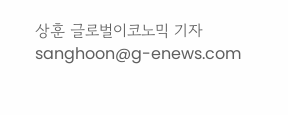상훈 글로벌이코노믹 기자 sanghoon@g-enews.com